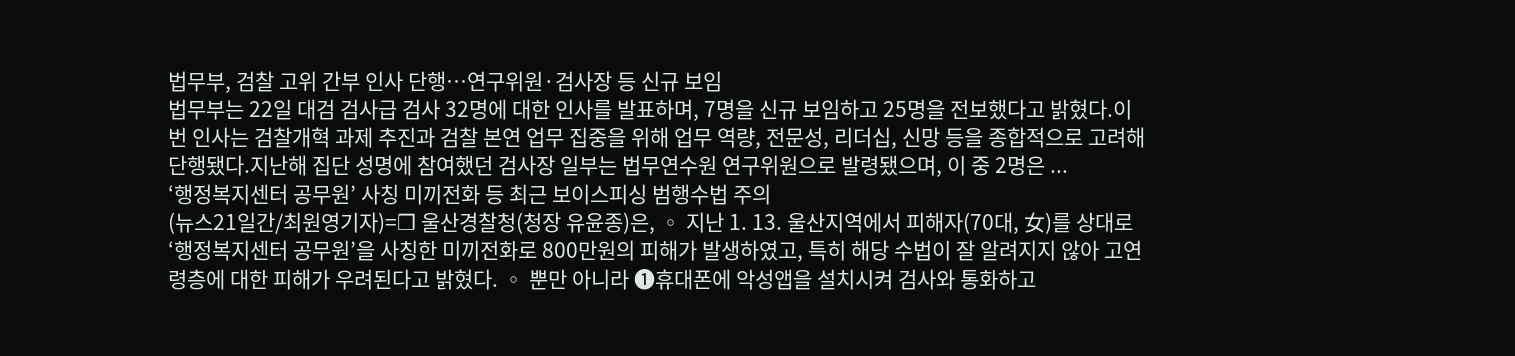법무부, 검찰 고위 간부 인사 단행…연구위원·검사장 등 신규 보임
법무부는 22일 대검 검사급 검사 32명에 대한 인사를 발표하며, 7명을 신규 보임하고 25명을 전보했다고 밝혔다.이번 인사는 검찰개혁 과제 추진과 검찰 본연 업무 집중을 위해 업무 역량, 전문성, 리더십, 신망 등을 종합적으로 고려해 단행됐다.지난해 집단 성명에 참여했던 검사장 일부는 법무연수원 연구위원으로 발령됐으며, 이 중 2명은 ...
‘행정복지센터 공무원’ 사칭 미끼전화 등 최근 보이스피싱 범행수법 주의
(뉴스21일간/최원영기자)=❒ 울산경찰청(청장 유윤종)은, ◦ 지난 1. 13. 울산지역에서 피해자(70대, 女)를 상대로 ‘행정복지센터 공무원’을 사칭한 미끼전화로 800만원의 피해가 발생하였고, 특히 해당 수법이 잘 알려지지 않아 고연령층에 대한 피해가 우려된다고 밝혔다. ◦ 뿐만 아니라 ❶휴대폰에 악성앱을 설치시켜 검사와 통화하고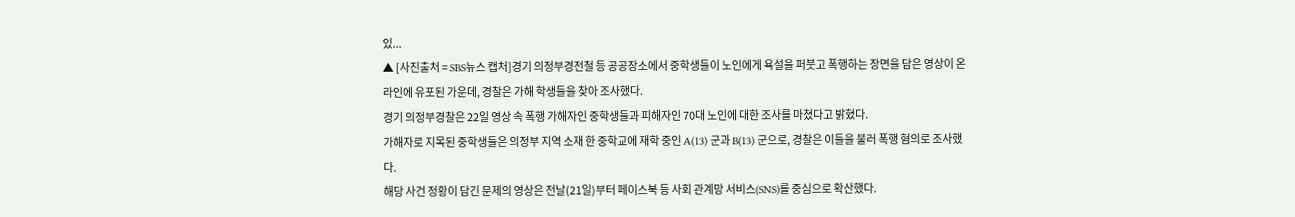있...
▲ [사진출처 = SBS뉴스 캡처]경기 의정부경전철 등 공공장소에서 중학생들이 노인에게 욕설을 퍼붓고 폭행하는 장면을 담은 영상이 온라인에 유포된 가운데, 경찰은 가해 학생들을 찾아 조사했다.
경기 의정부경찰은 22일 영상 속 폭행 가해자인 중학생들과 피해자인 70대 노인에 대한 조사를 마쳤다고 밝혔다.
가해자로 지목된 중학생들은 의정부 지역 소재 한 중학교에 재학 중인 A(13) 군과 B(13) 군으로, 경찰은 이들을 불러 폭행 혐의로 조사했다.
해당 사건 정황이 담긴 문제의 영상은 전날(21일)부터 페이스북 등 사회 관계망 서비스(SNS)를 중심으로 확산했다.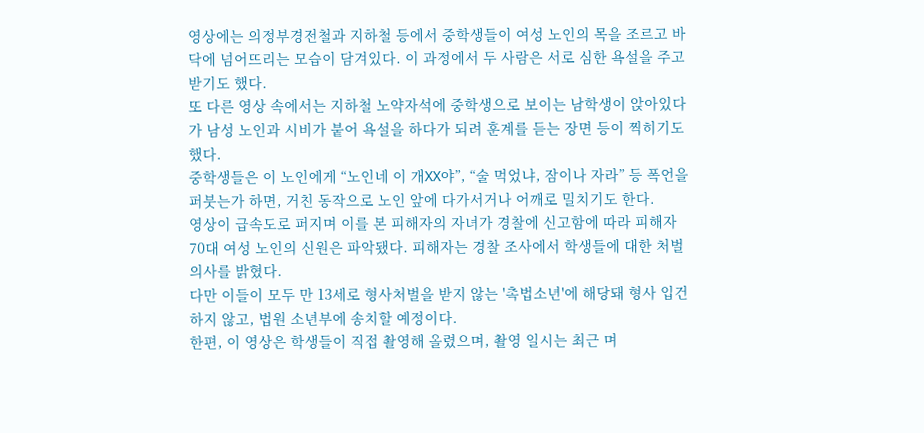영상에는 의정부경전철과 지하철 등에서 중학생들이 여성 노인의 목을 조르고 바닥에 넘어뜨리는 모습이 담겨있다. 이 과정에서 두 사람은 서로 심한 욕설을 주고받기도 했다.
또 다른 영상 속에서는 지하철 노약자석에 중학생으로 보이는 남학생이 앉아있다가 남성 노인과 시비가 붙어 욕설을 하다가 되려 훈계를 듣는 장면 등이 찍히기도 했다.
중학생들은 이 노인에게 “노인네 이 개XX야”, “술 먹었냐, 잠이나 자라” 등 폭언을 퍼붓는가 하면, 거친 동작으로 노인 앞에 다가서거나 어깨로 밀치기도 한다.
영상이 급속도로 퍼지며 이를 본 피해자의 자녀가 경찰에 신고함에 따라 피해자 70대 여성 노인의 신원은 파악됐다. 피해자는 경찰 조사에서 학생들에 대한 처벌 의사를 밝혔다.
다만 이들이 모두 만 13세로 형사처벌을 받지 않는 '촉법소년'에 해당돼 형사 입건하지 않고, 법원 소년부에 송치할 예정이다.
한편, 이 영상은 학생들이 직접 촬영해 올렸으며, 촬영 일시는 최근 며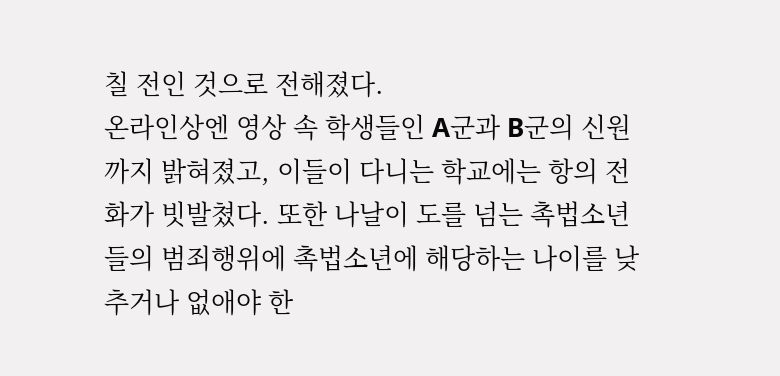칠 전인 것으로 전해졌다.
온라인상엔 영상 속 학생들인 A군과 B군의 신원까지 밝혀졌고, 이들이 다니는 학교에는 항의 전화가 빗발쳤다. 또한 나날이 도를 넘는 촉법소년들의 범죄행위에 촉법소년에 해당하는 나이를 낮추거나 없애야 한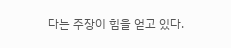다는 주장이 힘을 얻고 있다.